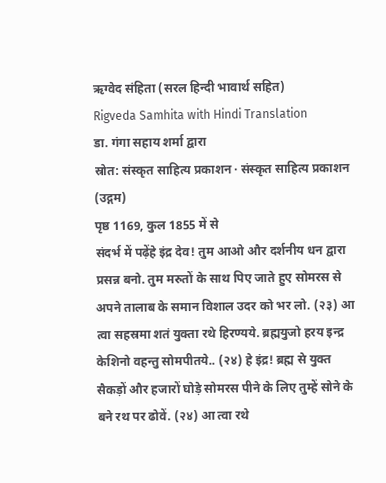ऋग्वेद संहिता (सरल हिन्दी भावार्थ सहित)
Rigveda Samhita with Hindi Translation
डा. गंगा सहाय शर्मा द्वारा
स्रोत: संस्कृत साहित्य प्रकाशन · संस्कृत साहित्य प्रकाशन (उद्गम)
पृष्ठ 1169, कुल 1855 में से
संदर्भ में पढ़ेंहे इंद्र देव! तुम आओ और दर्शनीय धन द्वारा प्रसन्न बनो. तुम मरुतों के साथ पिए जाते हुए सोमरस से अपने तालाब के समान विशाल उदर को भर लो. (२३) आ त्वा सहस्रमा शतं युक्ता रथे हिरण्यये. ब्रह्मयुजो हरय इन्द्र केशिनो वहन्तु सोमपीतये.. (२४) हे इंद्र! ब्रह्म से युक्त सैकड़ों और हजारों घोड़े सोमरस पीने के लिए तुम्हें सोने के बने रथ पर ढोवें. (२४) आ त्वा रथे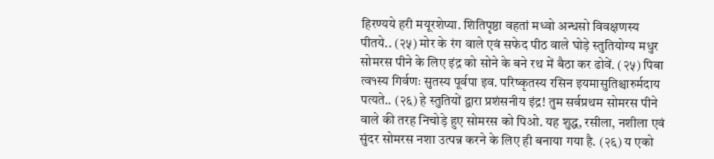हिरण्यये हरी मयूरशेप्या. शितिपृष्ठा वहतां मध्वो अन्धसो विवक्षणस्य पीतये.. (२५) मोर के रंग वाले एवं सफेद पीठ वाले घोड़े स्तुतियोग्य मधुर सोमरस पीने के लिए इंद्र को सोने के बने रथ में बैठा कर ढोवें. (२५) पिबा त्व१स्य गिर्वणः सुतस्य पूर्वपा इव. परिष्कृतस्य रसिन इयमासुतिश्चारुर्मदाय पत्यते.. (२६) हे स्तुतियों द्वारा प्रशंसनीय इंद्र! तुम सर्वप्रथम सोमरस पीने वाले की तरह निचोड़े हुए सोमरस को पिओ. यह शुद्ध, रसीला, नशीला एवं सुंदर सोमरस नशा उत्पन्न करने के लिए ही बनाया गया है. (२६) य एको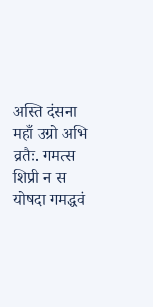अस्ति दंसना महाँ उग्रो अभि व्रतैः. गमत्स शिप्री न स योषदा गमद्धवं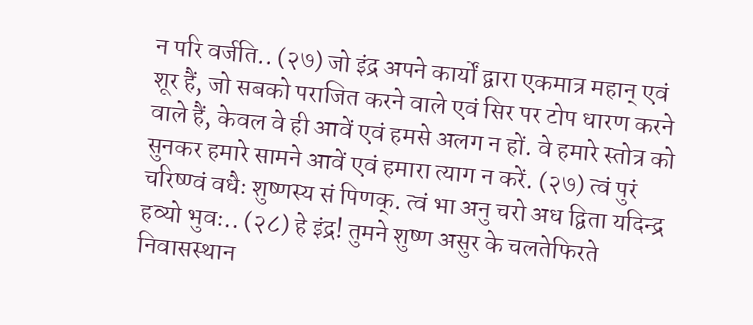न परि वर्जति.. (२७) जो इंद्र अपने कार्यों द्वारा एकमात्र महान् एवं शूर हैं, जो सबको पराजित करने वाले एवं सिर पर टोप धारण करने वाले हैं, केवल वे ही आवें एवं हमसे अलग न हों. वे हमारे स्तोत्र को सुनकर हमारे सामने आवें एवं हमारा त्याग न करें. (२७) त्वं पुरं चरिष्ण्वं वधैः शुष्णस्य सं पिणक्. त्वं भा अनु चरो अध द्विता यदिन्द्र हव्यो भुवः.. (२८) हे इंद्र! तुमने शुष्ण असुर के चलतेफिरते निवासस्थान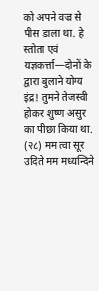को अपने वज्र से पीस डाला था. हे स्तोता एवं यज्ञकर्त्ता—दोनों के द्वारा बुलाने योग्य इंद्र! तुमने तेजस्वी होकर शुष्ण असुर का पीछा किया था. (२८) मम त्वा सूर उदिते मम मध्यन्दिने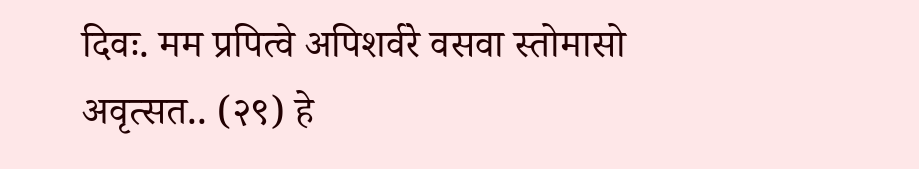दिवः. मम प्रपित्वे अपिशर्वरे वसवा स्तोमासो अवृत्सत.. (२९) हे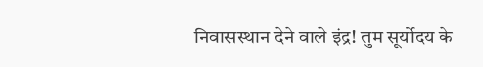निवासस्थान देने वाले इंद्र! तुम सूर्योदय के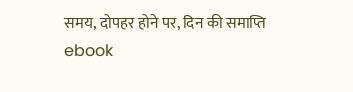समय, दोपहर होने पर, दिन की समाप्ति ebook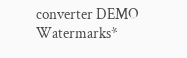converter DEMO Watermarks*